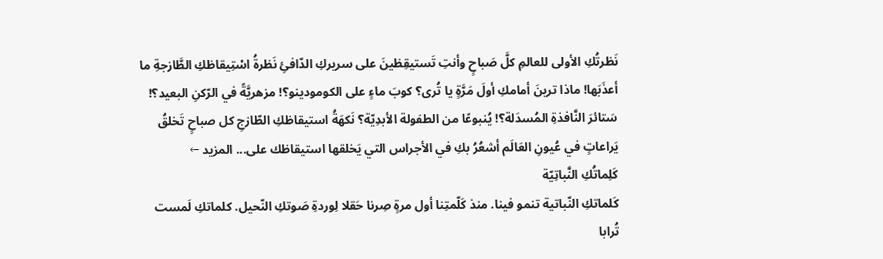نَظرتُكِ الأولى للعالمِ كلَّ صَباحٍ وأنتِ تَستيقِظينَ على سريركِ الدّافئِ نَظرةُ اسْتِيقاظكِ الطَّازجةِ ما أعذَبَها! ماذا ترينَ أمامكِ أولَ مَرَّةٍ يا تُرى؟ كوبَ ماءٍ على الكومودينو؟! مزهريَّةً في الرّكنِ البعيد؟! سَتائرَ النَّافذةِ المُسدَلة؟! يُنبوعًا من الطفولة الأبدِيّة؟ نَكهَةُ استيقاظكِ الطّازجِ كل صباحٍ تَخلقُ يَراعاتٍ في عُيونِ العَالَم أشعُرُ بكِ في الأجراس التي يَخلقها استيقاظك على... المزيد ←
كَلِماتُكِ النَّباتِيّة
كَلماتكِ النّباتية تنمو فينا. منذ كَلّمتِنا أول مرةٍ صِرنا حَقلا لِوردةِ صَوتكِ النّحيل. كلماتكِ لَمست تُرابا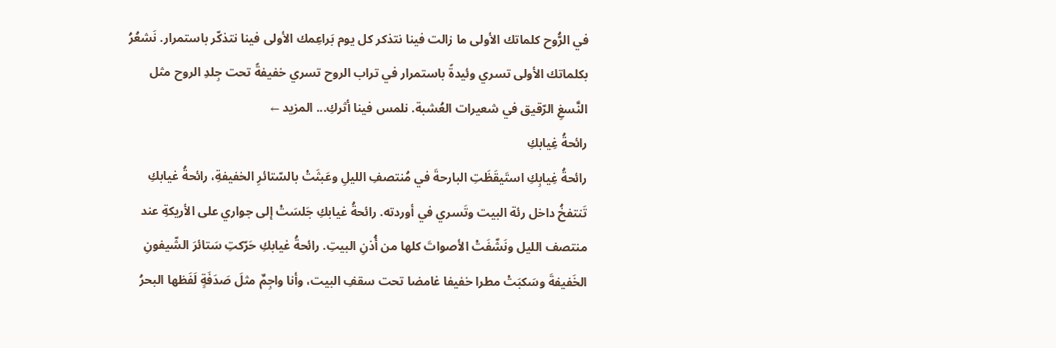في الرُّوح كلماتك الأولى ما زالت فينا نتذكر كل يوم بَراعِمك الأولى فينا نتذكّر باستمرار. نَشعُرُ بكلماتك الأولى تسري وئيدةً باستمرار في تراب الروح تسري خفيفةً تحت جِلدِ الروح مثل النَّسغِ الرّقيق في شعيرات العُشبة. نلمس فينا أثركِ... المزيد ←
رائحةُ غِيابكِ
رائحةُ غِيابِكِ استَيقَظَتِ البارحةَ في مُنتصفِ الليلِ وعَبثَتْ بالسّتائرِ الخفيفةِ، رائحةُ غيابكِ تَنتفخُ داخل رئة البيت وتَسري في أوردته. رائحةُ غيابكِ جَلسَتْ إلى جواري على الأريكةِ عند منتصف الليل ونَشّفَتْ الأصواتَ كلها من أُذنِ البيتِ. رائحةُ غيابكِ حَرّكتِ سَتائرَ الشّيفونِ الخَفيفةَ وسَكبَتْ مطرا خفيفا غامضا تحت سقفِ البيت، وأنا واجِمٌ مثلَ صَدَفَةٍ لَفَظها البحرُ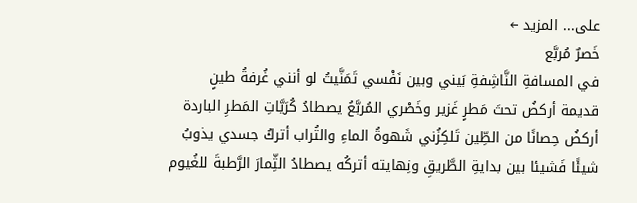على... المزيد ←
خَصرٌ مُربَّع
في المسافةِ النَّاشِفةِ بَيني وبين نَفْسي تَمَنَّيتُ لو أنني غُرفةُ طينٍ قديمة أركضُ تحتَ مَطرٍ غَزير وخَصْري المُربَّعُ يصطادُ كُرَيَّاتِ المَطرِ الباردة أركضُ حِصانًا من الطِّين تَلكِزُني شَهوةُ الماءِ والتُراب أتركُ جسدي يذوبُ شيئًا فَشيئا بين بدايةِ الطَّريقِ ونِهايته أتركُه يصطادُ الثِّمارَ الرَّطبةَ للغُيوم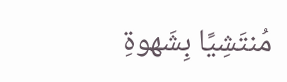مُنتَشِيًا بِشَهوةِ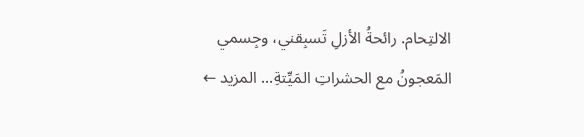الالتِحام. رائحةُ الأزلِ تَسبِقني، وجِسمي المَعجونُ مع الحشراتِ المَيِّتةِ... المزيد ←